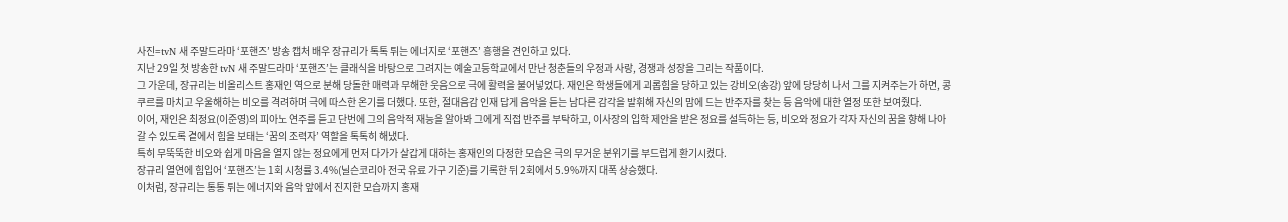사진=tvN 새 주말드라마 ‘포핸즈’ 방송 캡처 배우 장규리가 톡톡 튀는 에너지로 ‘포핸즈’ 흥행을 견인하고 있다.
지난 29일 첫 방송한 tvN 새 주말드라마 ‘포핸즈’는 클래식을 바탕으로 그려지는 예술고등학교에서 만난 청춘들의 우정과 사랑, 경쟁과 성장을 그리는 작품이다.
그 가운데, 장규리는 비올리스트 홍재인 역으로 분해 당돌한 매력과 무해한 웃음으로 극에 활력을 불어넣었다. 재인은 학생들에게 괴롭힘을 당하고 있는 강비오(송강) 앞에 당당히 나서 그를 지켜주는가 하면, 콩쿠르를 마치고 우울해하는 비오를 격려하며 극에 따스한 온기를 더했다. 또한, 절대음감 인재 답게 음악을 듣는 남다른 감각을 발휘해 자신의 맘에 드는 반주자를 찾는 등 음악에 대한 열정 또한 보여줬다.
이어, 재인은 최정요(이준영)의 피아노 연주를 듣고 단번에 그의 음악적 재능을 알아봐 그에게 직접 반주를 부탁하고, 이사장의 입학 제안을 받은 정요를 설득하는 등, 비오와 정요가 각자 자신의 꿈을 향해 나아갈 수 있도록 곁에서 힘을 보태는 ‘꿈의 조력자’ 역할을 톡톡히 해냈다.
특히 무뚝뚝한 비오와 쉽게 마음을 열지 않는 정요에게 먼저 다가가 살갑게 대하는 홍재인의 다정한 모습은 극의 무거운 분위기를 부드럽게 환기시켰다.
장규리 열연에 힘입어 ‘포핸즈’는 1회 시청률 3.4%(닐슨코리아 전국 유료 가구 기준)를 기록한 뒤 2회에서 5.9%까지 대폭 상승했다.
이처럼, 장규리는 통통 튀는 에너지와 음악 앞에서 진지한 모습까지 홍재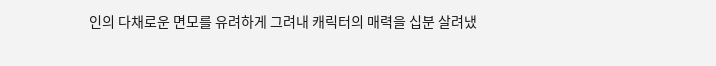인의 다채로운 면모를 유려하게 그려내 캐릭터의 매력을 십분 살려냈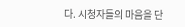다. 시청자들의 마음을 단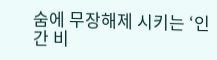숨에 무장해제 시키는 ‘인간 비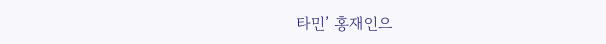타민’ 홍재인으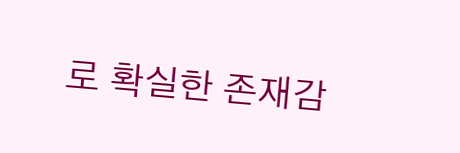로 확실한 존재감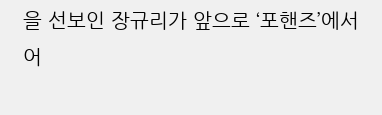을 선보인 장규리가 앞으로 ‘포핸즈’에서 어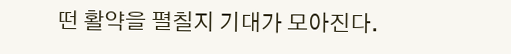떤 활약을 펼칠지 기대가 모아진다.